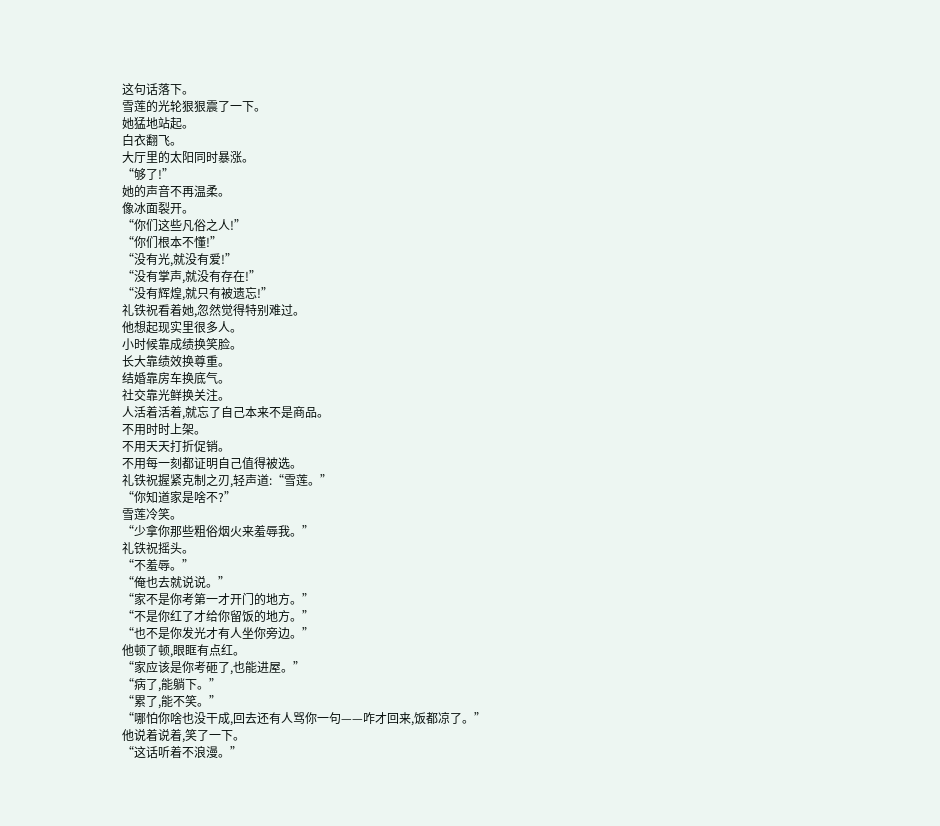这句话落下。
雪莲的光轮狠狠震了一下。
她猛地站起。
白衣翻飞。
大厅里的太阳同时暴涨。
“够了!”
她的声音不再温柔。
像冰面裂开。
“你们这些凡俗之人!”
“你们根本不懂!”
“没有光,就没有爱!”
“没有掌声,就没有存在!”
“没有辉煌,就只有被遗忘!”
礼铁祝看着她,忽然觉得特别难过。
他想起现实里很多人。
小时候靠成绩换笑脸。
长大靠绩效换尊重。
结婚靠房车换底气。
社交靠光鲜换关注。
人活着活着,就忘了自己本来不是商品。
不用时时上架。
不用天天打折促销。
不用每一刻都证明自己值得被选。
礼铁祝握紧克制之刃,轻声道:“雪莲。”
“你知道家是啥不?”
雪莲冷笑。
“少拿你那些粗俗烟火来羞辱我。”
礼铁祝摇头。
“不羞辱。”
“俺也去就说说。”
“家不是你考第一才开门的地方。”
“不是你红了才给你留饭的地方。”
“也不是你发光才有人坐你旁边。”
他顿了顿,眼眶有点红。
“家应该是你考砸了,也能进屋。”
“病了,能躺下。”
“累了,能不笑。”
“哪怕你啥也没干成,回去还有人骂你一句——咋才回来,饭都凉了。”
他说着说着,笑了一下。
“这话听着不浪漫。”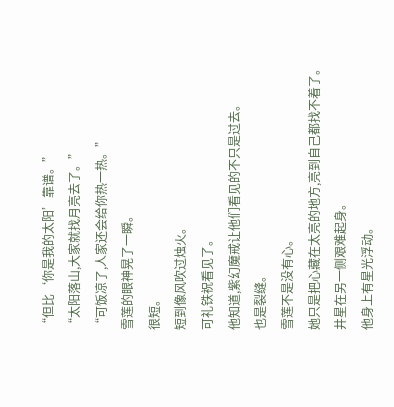“但比‘你是我的太阳’靠谱。”
“太阳落山,大家就找月亮去了。”
“可饭凉了,人家还会给你热一热。”
雪莲的眼神晃了一瞬。
很短。
短到像风吹过烛火。
可礼铁祝看见了。
他知道,紫幻魔戒让他们看见的不只是过去。
也是裂缝。
雪莲不是没有心。
她只是把心藏在太亮的地方,亮到自己都找不着了。
井星在另一侧艰难起身。
他身上有星光浮动。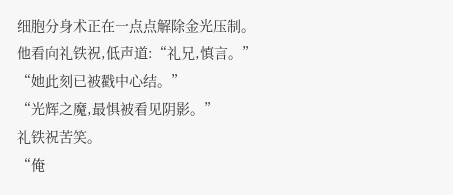细胞分身术正在一点点解除金光压制。
他看向礼铁祝,低声道:“礼兄,慎言。”
“她此刻已被戳中心结。”
“光辉之魔,最惧被看见阴影。”
礼铁祝苦笑。
“俺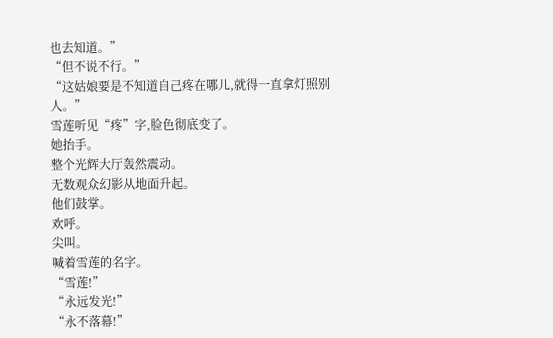也去知道。”
“但不说不行。”
“这姑娘要是不知道自己疼在哪儿,就得一直拿灯照别人。”
雪莲听见“疼”字,脸色彻底变了。
她抬手。
整个光辉大厅轰然震动。
无数观众幻影从地面升起。
他们鼓掌。
欢呼。
尖叫。
喊着雪莲的名字。
“雪莲!”
“永远发光!”
“永不落幕!”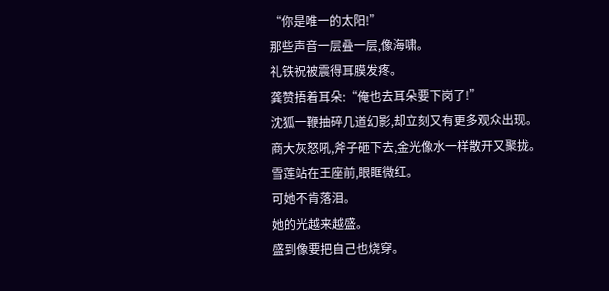“你是唯一的太阳!”
那些声音一层叠一层,像海啸。
礼铁祝被震得耳膜发疼。
龚赞捂着耳朵:“俺也去耳朵要下岗了!”
沈狐一鞭抽碎几道幻影,却立刻又有更多观众出现。
商大灰怒吼,斧子砸下去,金光像水一样散开又聚拢。
雪莲站在王座前,眼眶微红。
可她不肯落泪。
她的光越来越盛。
盛到像要把自己也烧穿。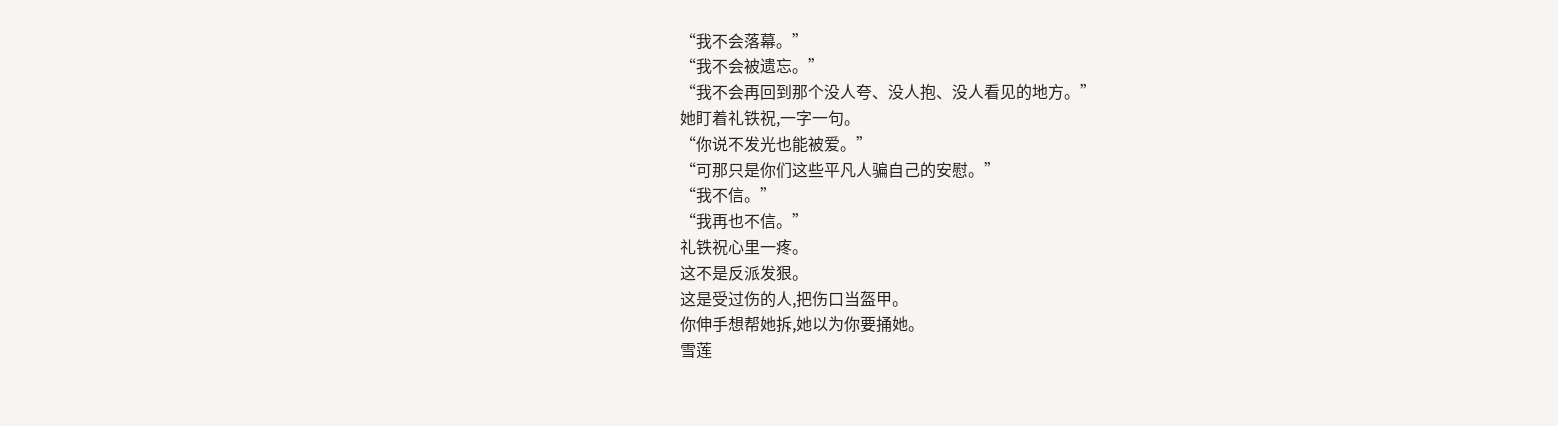“我不会落幕。”
“我不会被遗忘。”
“我不会再回到那个没人夸、没人抱、没人看见的地方。”
她盯着礼铁祝,一字一句。
“你说不发光也能被爱。”
“可那只是你们这些平凡人骗自己的安慰。”
“我不信。”
“我再也不信。”
礼铁祝心里一疼。
这不是反派发狠。
这是受过伤的人,把伤口当盔甲。
你伸手想帮她拆,她以为你要捅她。
雪莲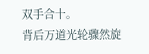双手合十。
背后万道光轮骤然旋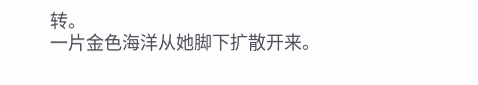转。
一片金色海洋从她脚下扩散开来。